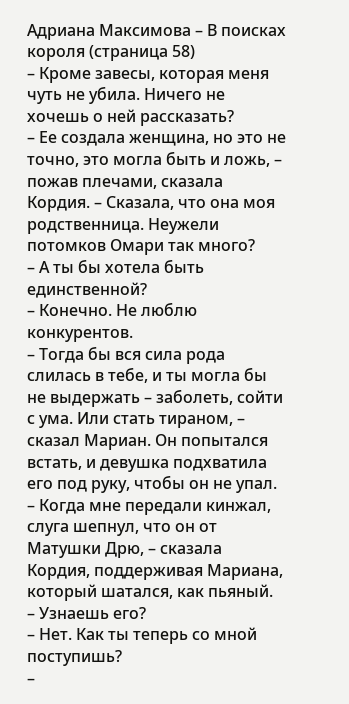Адриана Максимова – В поисках короля (страница 58)
– Кроме завесы, которая меня чуть не убила. Ничего не хочешь о ней рассказать?
– Ее создала женщина, но это не точно, это могла быть и ложь, – пожав плечами, сказала Кордия. – Сказала, что она моя родственница. Неужели потомков Омари так много?
– А ты бы хотела быть единственной?
– Конечно. Не люблю конкурентов.
– Тогда бы вся сила рода слилась в тебе, и ты могла бы не выдержать – заболеть, сойти с ума. Или стать тираном, – сказал Мариан. Он попытался встать, и девушка подхватила его под руку, чтобы он не упал.
– Когда мне передали кинжал, слуга шепнул, что он от Матушки Дрю, – сказала Кордия, поддерживая Мариана, который шатался, как пьяный.
– Узнаешь его?
– Нет. Как ты теперь со мной поступишь?
–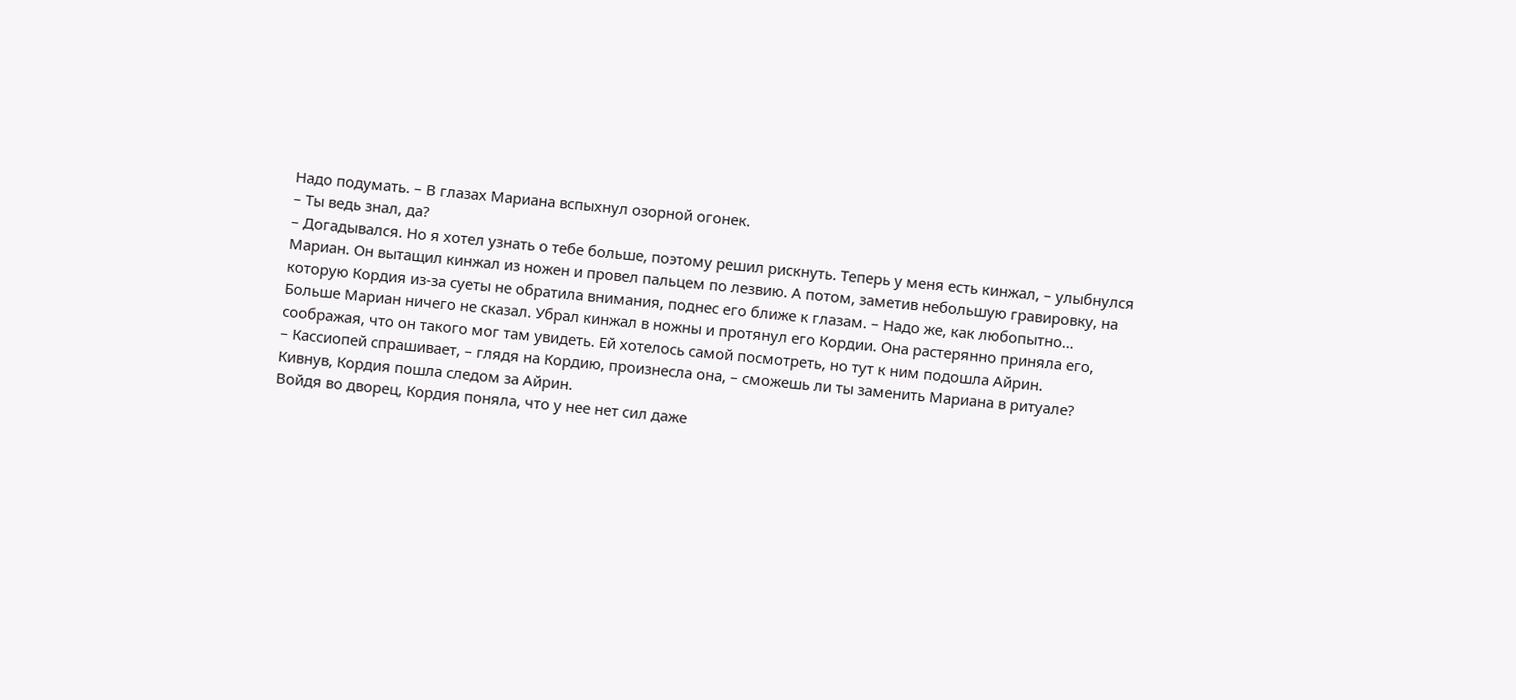Надо подумать. – В глазах Мариана вспыхнул озорной огонек.
– Ты ведь знал, да?
– Догадывался. Но я хотел узнать о тебе больше, поэтому решил рискнуть. Теперь у меня есть кинжал, – улыбнулся Мариан. Он вытащил кинжал из ножен и провел пальцем по лезвию. А потом, заметив небольшую гравировку, на которую Кордия из-за суеты не обратила внимания, поднес его ближе к глазам. – Надо же, как любопытно…
Больше Мариан ничего не сказал. Убрал кинжал в ножны и протянул его Кордии. Она растерянно приняла его, соображая, что он такого мог там увидеть. Ей хотелось самой посмотреть, но тут к ним подошла Айрин.
– Кассиопей спрашивает, – глядя на Кордию, произнесла она, – сможешь ли ты заменить Мариана в ритуале?
Кивнув, Кордия пошла следом за Айрин.
Войдя во дворец, Кордия поняла, что у нее нет сил даже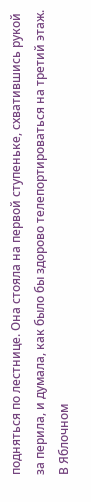подняться по лестнице. Она стояла на первой ступеньке, схватившись рукой за перила, и думала, как было бы здорово телепортироваться на третий этаж. В Яблочном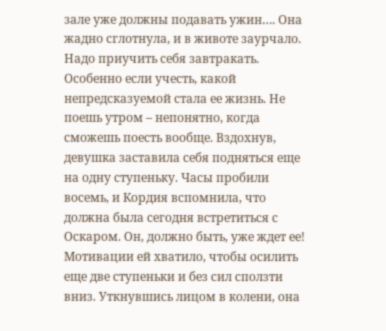зале уже должны подавать ужин…. Она жадно сглотнула, и в животе заурчало. Надо приучить себя завтракать. Особенно если учесть, какой непредсказуемой стала ее жизнь. Не поешь утром – непонятно, когда сможешь поесть вообще. Вздохнув, девушка заставила себя подняться еще на одну ступеньку. Часы пробили восемь, и Кордия вспомнила, что должна была сегодня встретиться с Оскаром. Он, должно быть, уже ждет ее! Мотивации ей хватило, чтобы осилить еще две ступеньки и без сил сползти вниз. Уткнувшись лицом в колени, она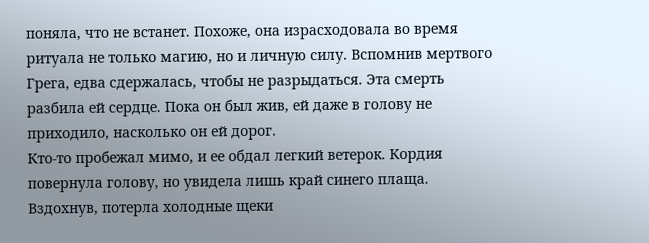поняла, что не встанет. Похоже, она израсходовала во время ритуала не только магию, но и личную силу. Вспомнив мертвого Грега, едва сдержалась, чтобы не разрыдаться. Эта смерть разбила ей сердце. Пока он был жив, ей даже в голову не приходило, насколько он ей дорог.
Кто-то пробежал мимо, и ее обдал легкий ветерок. Кордия повернула голову, но увидела лишь край синего плаща. Вздохнув, потерла холодные щеки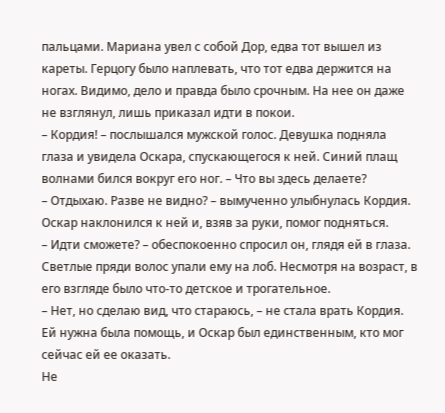пальцами. Мариана увел с собой Дор, едва тот вышел из кареты. Герцогу было наплевать, что тот едва держится на ногах. Видимо, дело и правда было срочным. На нее он даже не взглянул, лишь приказал идти в покои.
– Кордия! – послышался мужской голос. Девушка подняла глаза и увидела Оскара, спускающегося к ней. Синий плащ волнами бился вокруг его ног. – Что вы здесь делаете?
– Отдыхаю. Разве не видно? – вымученно улыбнулась Кордия.
Оскар наклонился к ней и, взяв за руки, помог подняться.
– Идти сможете? – обеспокоенно спросил он, глядя ей в глаза. Светлые пряди волос упали ему на лоб. Несмотря на возраст, в его взгляде было что-то детское и трогательное.
– Нет, но сделаю вид, что стараюсь, – не стала врать Кордия. Ей нужна была помощь, и Оскар был единственным, кто мог сейчас ей ее оказать.
Не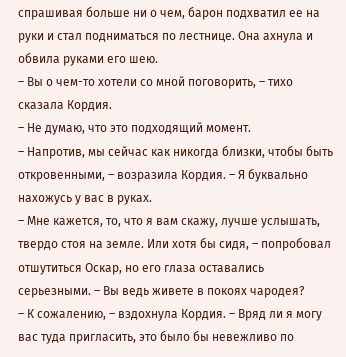спрашивая больше ни о чем, барон подхватил ее на руки и стал подниматься по лестнице. Она ахнула и обвила руками его шею.
– Вы о чем-то хотели со мной поговорить, – тихо сказала Кордия.
– Не думаю, что это подходящий момент.
– Напротив, мы сейчас как никогда близки, чтобы быть откровенными, – возразила Кордия. – Я буквально нахожусь у вас в руках.
– Мне кажется, то, что я вам скажу, лучше услышать, твердо стоя на земле. Или хотя бы сидя, – попробовал отшутиться Оскар, но его глаза оставались серьезными. – Вы ведь живете в покоях чародея?
– К сожалению, – вздохнула Кордия. – Вряд ли я могу вас туда пригласить, это было бы невежливо по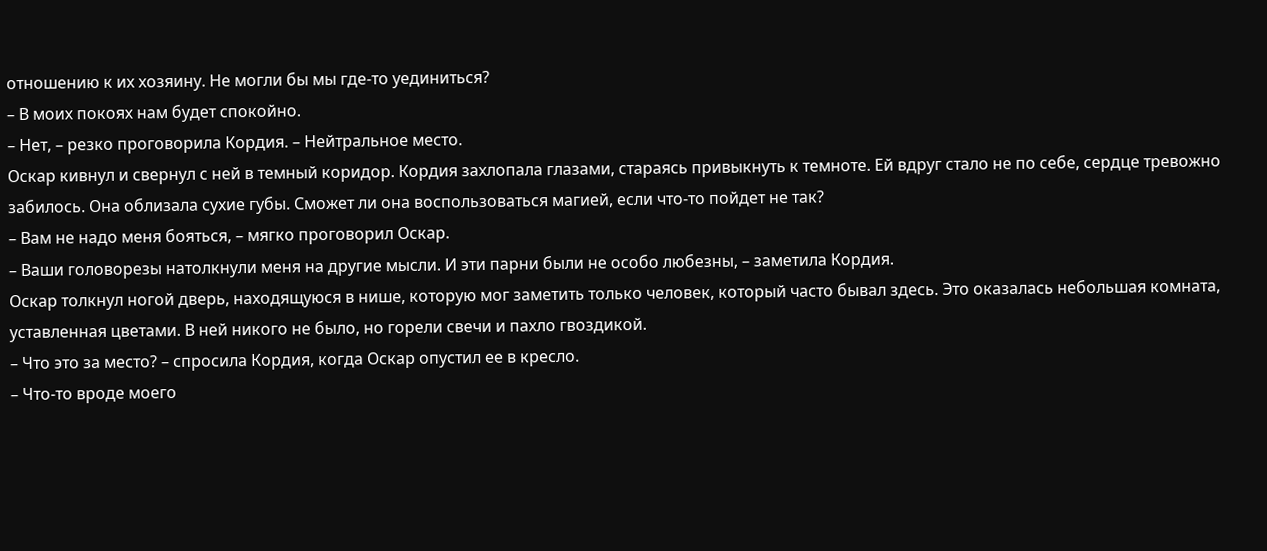отношению к их хозяину. Не могли бы мы где-то уединиться?
– В моих покоях нам будет спокойно.
– Нет, – резко проговорила Кордия. – Нейтральное место.
Оскар кивнул и свернул с ней в темный коридор. Кордия захлопала глазами, стараясь привыкнуть к темноте. Ей вдруг стало не по себе, сердце тревожно забилось. Она облизала сухие губы. Сможет ли она воспользоваться магией, если что-то пойдет не так?
– Вам не надо меня бояться, – мягко проговорил Оскар.
– Ваши головорезы натолкнули меня на другие мысли. И эти парни были не особо любезны, – заметила Кордия.
Оскар толкнул ногой дверь, находящуюся в нише, которую мог заметить только человек, который часто бывал здесь. Это оказалась небольшая комната, уставленная цветами. В ней никого не было, но горели свечи и пахло гвоздикой.
– Что это за место? – спросила Кордия, когда Оскар опустил ее в кресло.
– Что-то вроде моего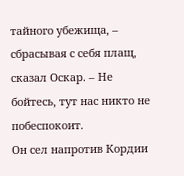тайного убежища, – сбрасывая с себя плащ, сказал Оскар. – Не бойтесь, тут нас никто не побеспокоит.
Он сел напротив Кордии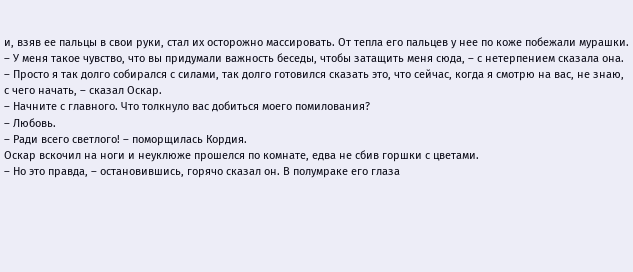и, взяв ее пальцы в свои руки, стал их осторожно массировать. От тепла его пальцев у нее по коже побежали мурашки.
– У меня такое чувство, что вы придумали важность беседы, чтобы затащить меня сюда, – с нетерпением сказала она.
– Просто я так долго собирался с силами, так долго готовился сказать это, что сейчас, когда я смотрю на вас, не знаю, с чего начать, – сказал Оскар.
– Начните с главного. Что толкнуло вас добиться моего помилования?
– Любовь.
– Ради всего светлого! – поморщилась Кордия.
Оскар вскочил на ноги и неуклюже прошелся по комнате, едва не сбив горшки с цветами.
– Но это правда, – остановившись, горячо сказал он. В полумраке его глаза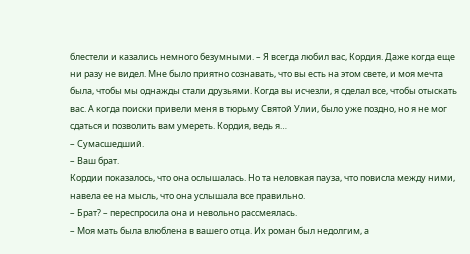блестели и казались немного безумными. – Я всегда любил вас, Кордия. Даже когда еще ни разу не видел. Мне было приятно сознавать, что вы есть на этом свете, и моя мечта была, чтобы мы однажды стали друзьями. Когда вы исчезли, я сделал все, чтобы отыскать вас. А когда поиски привели меня в тюрьму Святой Улии, было уже поздно, но я не мог сдаться и позволить вам умереть. Кордия, ведь я…
– Сумасшедший.
– Ваш брат.
Кордии показалось, что она ослышалась. Но та неловкая пауза, что повисла между ними, навела ее на мысль, что она услышала все правильно.
– Брат? – переспросила она и невольно рассмеялась.
– Моя мать была влюблена в вашего отца. Их роман был недолгим, а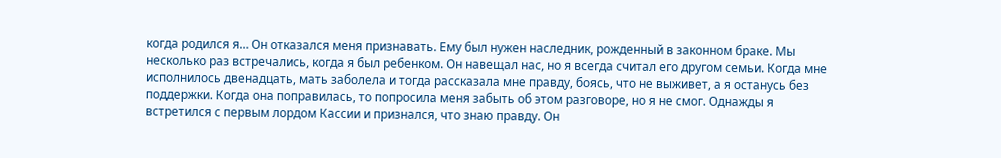когда родился я… Он отказался меня признавать. Ему был нужен наследник, рожденный в законном браке. Мы несколько раз встречались, когда я был ребенком. Он навещал нас, но я всегда считал его другом семьи. Когда мне исполнилось двенадцать, мать заболела и тогда рассказала мне правду, боясь, что не выживет, а я останусь без поддержки. Когда она поправилась, то попросила меня забыть об этом разговоре, но я не смог. Однажды я встретился с первым лордом Кассии и признался, что знаю правду. Он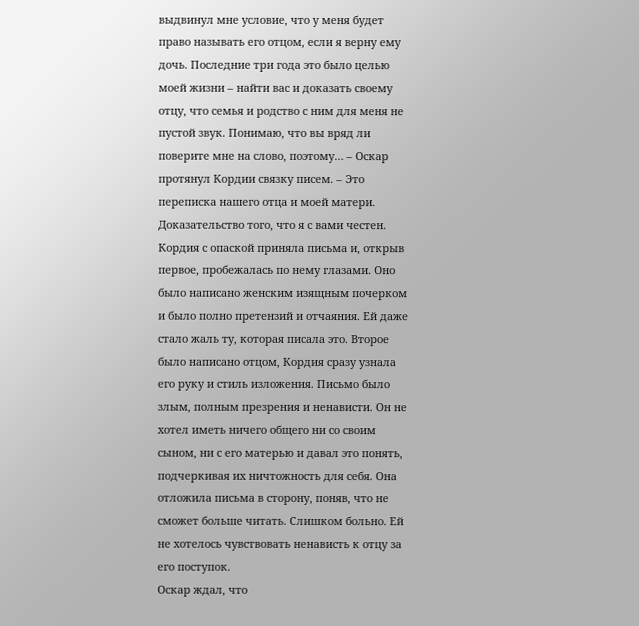выдвинул мне условие, что у меня будет право называть его отцом, если я верну ему дочь. Последние три года это было целью моей жизни – найти вас и доказать своему отцу, что семья и родство с ним для меня не пустой звук. Понимаю, что вы вряд ли поверите мне на слово, поэтому… – Оскар протянул Кордии связку писем. – Это переписка нашего отца и моей матери. Доказательство того, что я с вами честен.
Кордия с опаской приняла письма и, открыв первое, пробежалась по нему глазами. Оно было написано женским изящным почерком и было полно претензий и отчаяния. Ей даже стало жаль ту, которая писала это. Второе было написано отцом, Кордия сразу узнала его руку и стиль изложения. Письмо было злым, полным презрения и ненависти. Он не хотел иметь ничего общего ни со своим сыном, ни с его матерью и давал это понять, подчеркивая их ничтожность для себя. Она отложила письма в сторону, поняв, что не сможет больше читать. Слишком больно. Ей не хотелось чувствовать ненависть к отцу за его поступок.
Оскар ждал, что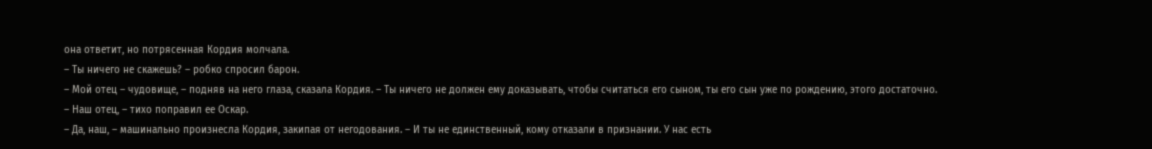она ответит, но потрясенная Кордия молчала.
– Ты ничего не скажешь? – робко спросил барон.
– Мой отец – чудовище, – подняв на него глаза, сказала Кордия. – Ты ничего не должен ему доказывать, чтобы считаться его сыном, ты его сын уже по рождению, этого достаточно.
– Наш отец, – тихо поправил ее Оскар.
– Да, наш, – машинально произнесла Кордия, закипая от негодования. – И ты не единственный, кому отказали в признании. У нас есть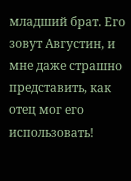младший брат. Его зовут Августин, и мне даже страшно представить, как отец мог его использовать!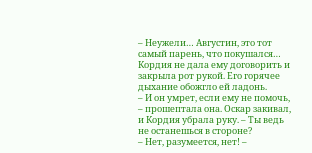– Неужели… Августин, это тот самый парень, что покушался…
Кордия не дала ему договорить и закрыла рот рукой. Его горячее дыхание обожгло ей ладонь.
– И он умрет, если ему не помочь, – прошептала она. Оскар закивал, и Кордия убрала руку. – Ты ведь не останешься в стороне?
– Нет, разумеется, нет! –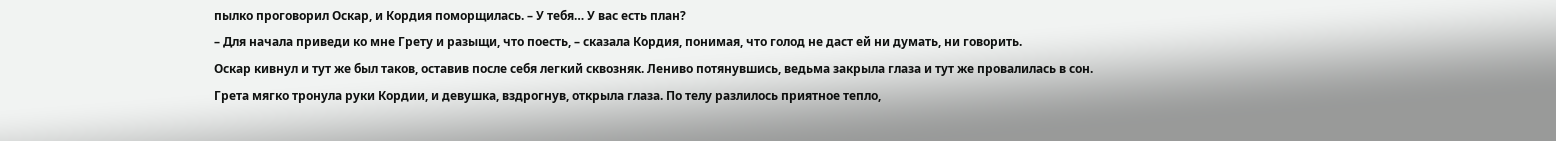пылко проговорил Оскар, и Кордия поморщилась. – У тебя… У вас есть план?
– Для начала приведи ко мне Грету и разыщи, что поесть, – сказала Кордия, понимая, что голод не даст ей ни думать, ни говорить.
Оскар кивнул и тут же был таков, оставив после себя легкий сквозняк. Лениво потянувшись, ведьма закрыла глаза и тут же провалилась в сон.
Грета мягко тронула руки Кордии, и девушка, вздрогнув, открыла глаза. По телу разлилось приятное тепло,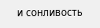и сонливость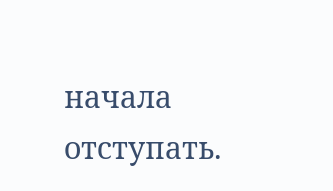начала отступать.